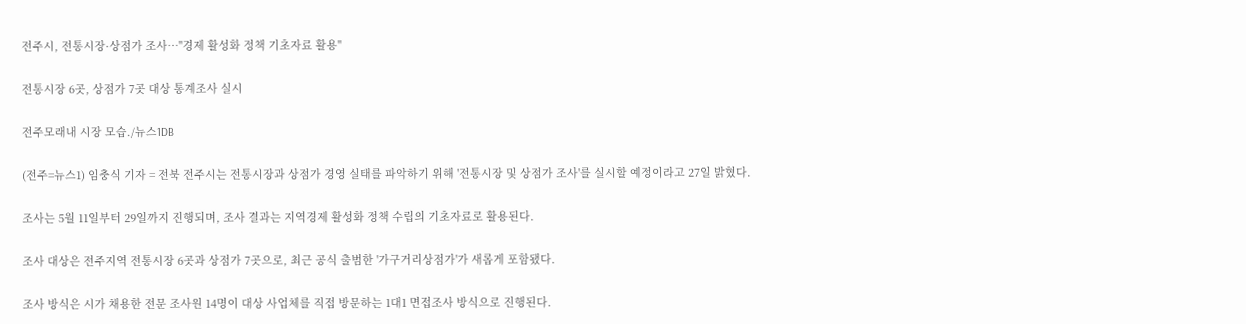전주시, 전통시장·상점가 조사…"경제 활성화 정책 기초자료 활용"

전통시장 6곳, 상점가 7곳 대상 통계조사 실시

전주모래내 시장 모습./뉴스1DB

(전주=뉴스1) 임충식 기자 = 전북 전주시는 전통시장과 상점가 경영 실태를 파악하기 위해 '전통시장 및 상점가 조사'를 실시할 예정이라고 27일 밝혔다.

조사는 5월 11일부터 29일까지 진행되며, 조사 결과는 지역경제 활성화 정책 수립의 기초자료로 활용된다.

조사 대상은 전주지역 전통시장 6곳과 상점가 7곳으로, 최근 공식 출범한 '가구거리상점가'가 새롭게 포함됐다.

조사 방식은 시가 채용한 전문 조사원 14명이 대상 사업체를 직접 방문하는 1대1 면접조사 방식으로 진행된다.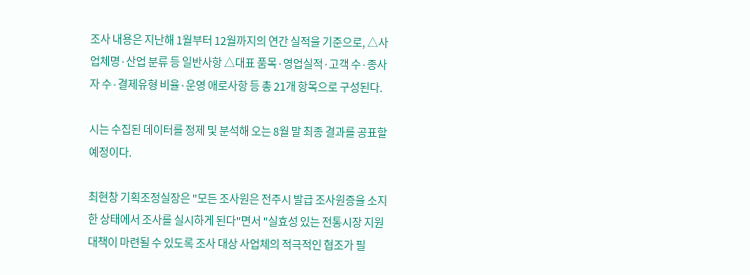조사 내용은 지난해 1월부터 12월까지의 연간 실적을 기준으로, △사업체명·산업 분류 등 일반사항 △대표 품목·영업실적·고객 수·종사자 수·결제유형 비율·운영 애로사항 등 총 21개 항목으로 구성된다.

시는 수집된 데이터를 정제 및 분석해 오는 8월 말 최종 결과를 공표할 예정이다.

최현창 기획조정실장은 "모든 조사원은 전주시 발급 조사원증을 소지한 상태에서 조사를 실시하게 된다"면서 "실효성 있는 전통시장 지원 대책이 마련될 수 있도록 조사 대상 사업체의 적극적인 협조가 필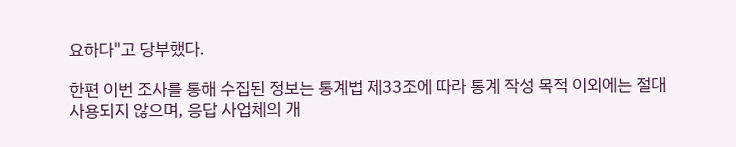요하다"고 당부했다.

한편 이번 조사를 통해 수집된 정보는 통계법 제33조에 따라 통계 작성 목적 이외에는 절대 사용되지 않으며, 응답 사업체의 개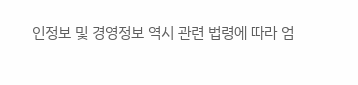인정보 및 경영정보 역시 관련 법령에 따라 엄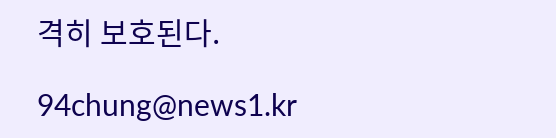격히 보호된다.

94chung@news1.kr